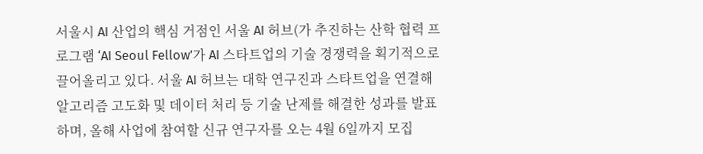서울시 AI 산업의 핵심 거점인 서울 AI 허브(가 추진하는 산학 협력 프로그램 ‘AI Seoul Fellow’가 AI 스타트업의 기술 경쟁력을 획기적으로 끌어올리고 있다. 서울 AI 허브는 대학 연구진과 스타트업을 연결해 알고리즘 고도화 및 데이터 처리 등 기술 난제를 해결한 성과를 발표하며, 올해 사업에 참여할 신규 연구자를 오는 4월 6일까지 모집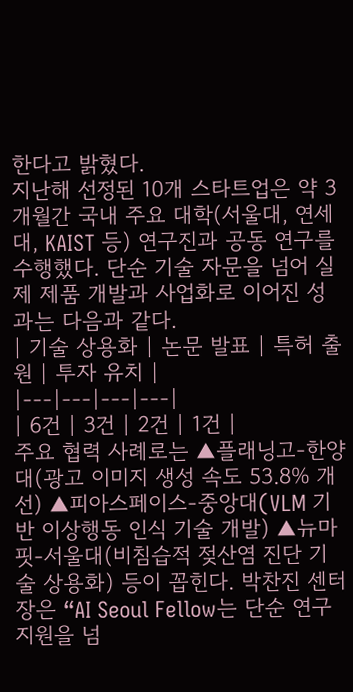한다고 밝혔다.
지난해 선정된 10개 스타트업은 약 3개월간 국내 주요 대학(서울대, 연세대, KAIST 등) 연구진과 공동 연구를 수행했다. 단순 기술 자문을 넘어 실제 제품 개발과 사업화로 이어진 성과는 다음과 같다.
| 기술 상용화 | 논문 발표 | 특허 출원 | 투자 유치 |
|---|---|---|---|
| 6건 | 3건 | 2건 | 1건 |
주요 협력 사례로는 ▲플래닝고-한양대(광고 이미지 생성 속도 53.8% 개선) ▲피아스페이스-중앙대(VLM 기반 이상행동 인식 기술 개발) ▲뉴마핏-서울대(비침습적 젖산염 진단 기술 상용화) 등이 꼽힌다. 박찬진 센터장은 “AI Seoul Fellow는 단순 연구 지원을 넘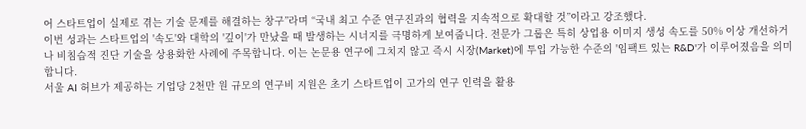어 스타트업이 실제로 겪는 기술 문제를 해결하는 창구”라며 “국내 최고 수준 연구진과의 협력을 지속적으로 확대할 것”이라고 강조했다.
이번 성과는 스타트업의 '속도'와 대학의 '깊이'가 만났을 때 발생하는 시너지를 극명하게 보여줍니다. 전문가 그룹은 특히 상업용 이미지 생성 속도를 50% 이상 개선하거나 비침습적 진단 기술을 상용화한 사례에 주목합니다. 이는 논문용 연구에 그치지 않고 즉시 시장(Market)에 투입 가능한 수준의 '임팩트 있는 R&D'가 이루어졌음을 의미합니다.
서울 AI 허브가 제공하는 기업당 2천만 원 규모의 연구비 지원은 초기 스타트업이 고가의 연구 인력을 활용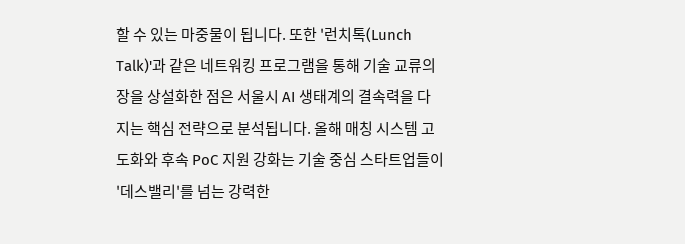할 수 있는 마중물이 됩니다. 또한 '런치톡(Lunch Talk)'과 같은 네트워킹 프로그램을 통해 기술 교류의 장을 상설화한 점은 서울시 AI 생태계의 결속력을 다지는 핵심 전략으로 분석됩니다. 올해 매칭 시스템 고도화와 후속 PoC 지원 강화는 기술 중심 스타트업들이 '데스밸리'를 넘는 강력한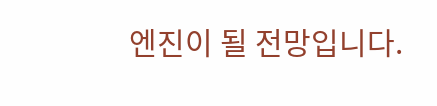엔진이 될 전망입니다.